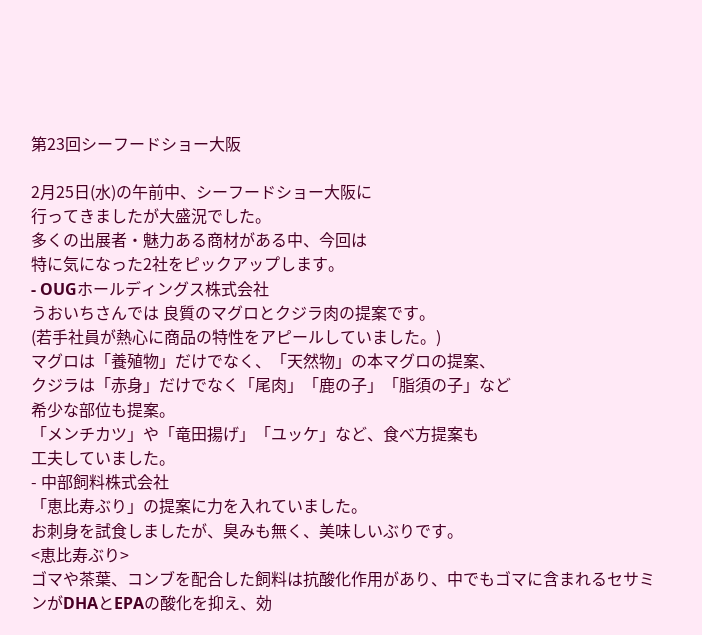第23回シーフードショー大阪

2月25日(水)の午前中、シーフードショー大阪に
行ってきましたが大盛況でした。
多くの出展者・魅力ある商材がある中、今回は
特に気になった2社をピックアップします。
- OUGホールディングス株式会社
うおいちさんでは 良質のマグロとクジラ肉の提案です。
(若手社員が熱心に商品の特性をアピールしていました。)
マグロは「養殖物」だけでなく、「天然物」の本マグロの提案、
クジラは「赤身」だけでなく「尾肉」「鹿の子」「脂須の子」など
希少な部位も提案。
「メンチカツ」や「竜田揚げ」「ユッケ」など、食べ方提案も
工夫していました。
- 中部飼料株式会社
「恵比寿ぶり」の提案に力を入れていました。
お刺身を試食しましたが、臭みも無く、美味しいぶりです。
<恵比寿ぶり>
ゴマや茶葉、コンブを配合した飼料は抗酸化作用があり、中でもゴマに含まれるセサミンがDHAとEPAの酸化を抑え、効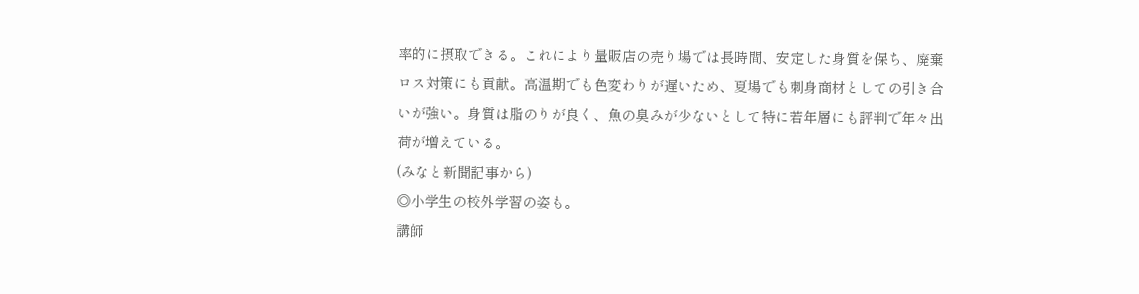率的に摂取できる。これにより量販店の売り場では長時間、安定した身質を保ち、廃棄ロス対策にも貢献。高温期でも色変わりが遅いため、夏場でも刺身商材としての引き合いが強い。身質は脂のりが良く、魚の臭みが少ないとして特に若年層にも評判で年々出荷が増えている。
(みなと新聞記事から)
◎小学生の校外学習の姿も。
講師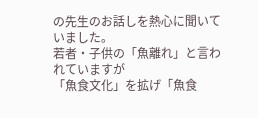の先生のお話しを熱心に聞いていました。
若者・子供の「魚離れ」と言われていますが
「魚食文化」を拡げ「魚食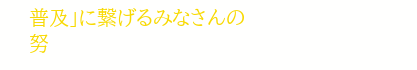普及」に繋げるみなさんの
努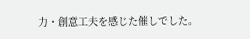力・創意工夫を感じた催しでした。